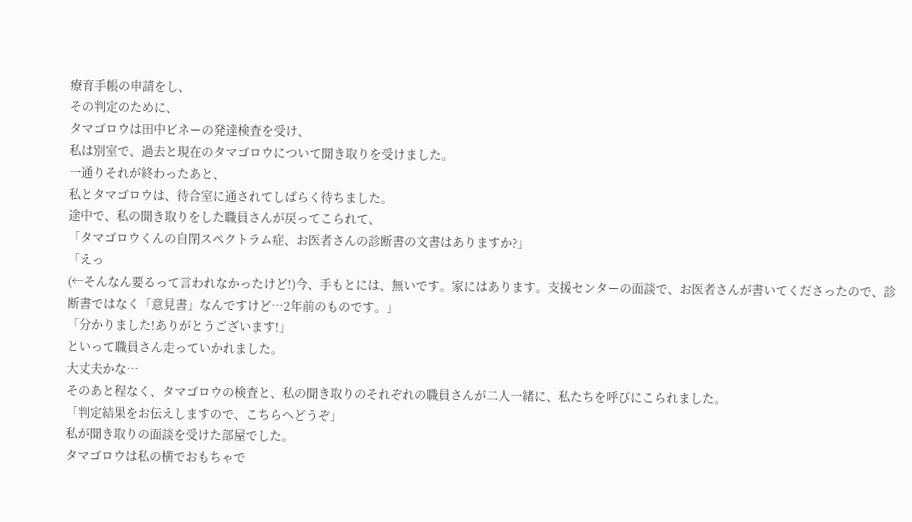療育手帳の申請をし、
その判定のために、
タマゴロウは田中ビネーの発達検査を受け、
私は別室で、過去と現在のタマゴロウについて聞き取りを受けました。
一通りそれが終わったあと、
私とタマゴロウは、待合室に通されてしばらく待ちました。
途中で、私の聞き取りをした職員さんが戻ってこられて、
「タマゴロウくんの自閉スペクトラム症、お医者さんの診断書の文書はありますか?」
「えっ
(←そんなん要るって言われなかったけど!)今、手もとには、無いです。家にはあります。支援センターの面談で、お医者さんが書いてくださったので、診断書ではなく「意見書」なんですけど…2年前のものです。」
「分かりました!ありがとうございます!」
といって職員さん走っていかれました。
大丈夫かな…
そのあと程なく、タマゴロウの検査と、私の聞き取りのそれぞれの職員さんが二人一緒に、私たちを呼びにこられました。
「判定結果をお伝えしますので、こちらへどうぞ」
私が聞き取りの面談を受けた部屋でした。
タマゴロウは私の横でおもちゃで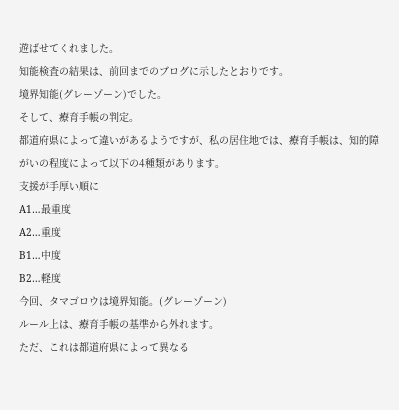遊ばせてくれました。
知能検査の結果は、前回までのブログに示したとおりです。
境界知能(グレーゾーン)でした。
そして、療育手帳の判定。
都道府県によって違いがあるようですが、私の居住地では、療育手帳は、知的障がいの程度によって以下の4種類があります。
支援が手厚い順に
A1…最重度
A2…重度
B1…中度
B2…軽度
今回、タマゴロウは境界知能。(グレーゾーン)
ルール上は、療育手帳の基準から外れます。
ただ、これは都道府県によって異なる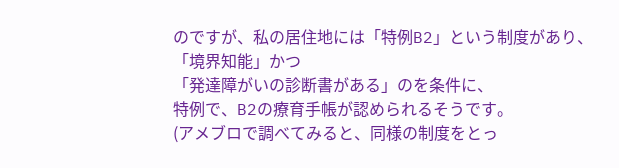のですが、私の居住地には「特例B2」という制度があり、
「境界知能」かつ
「発達障がいの診断書がある」のを条件に、
特例で、B2の療育手帳が認められるそうです。
(アメブロで調べてみると、同様の制度をとっ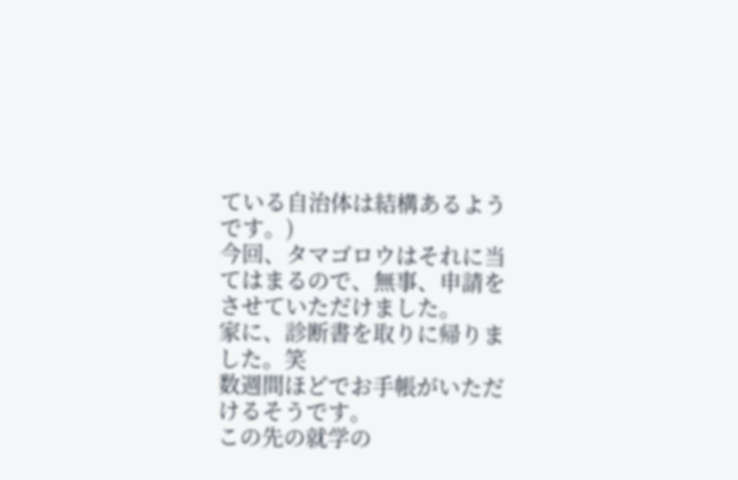ている自治体は結構あるようです。)
今回、タマゴロウはそれに当てはまるので、無事、申請をさせていただけました。
家に、診断書を取りに帰りました。笑
数週間ほどでお手帳がいただけるそうです。
この先の就学の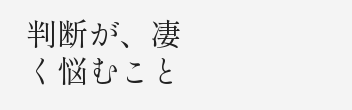判断が、凄く悩むこと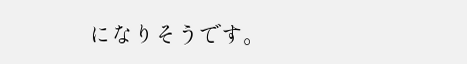になりそうです。